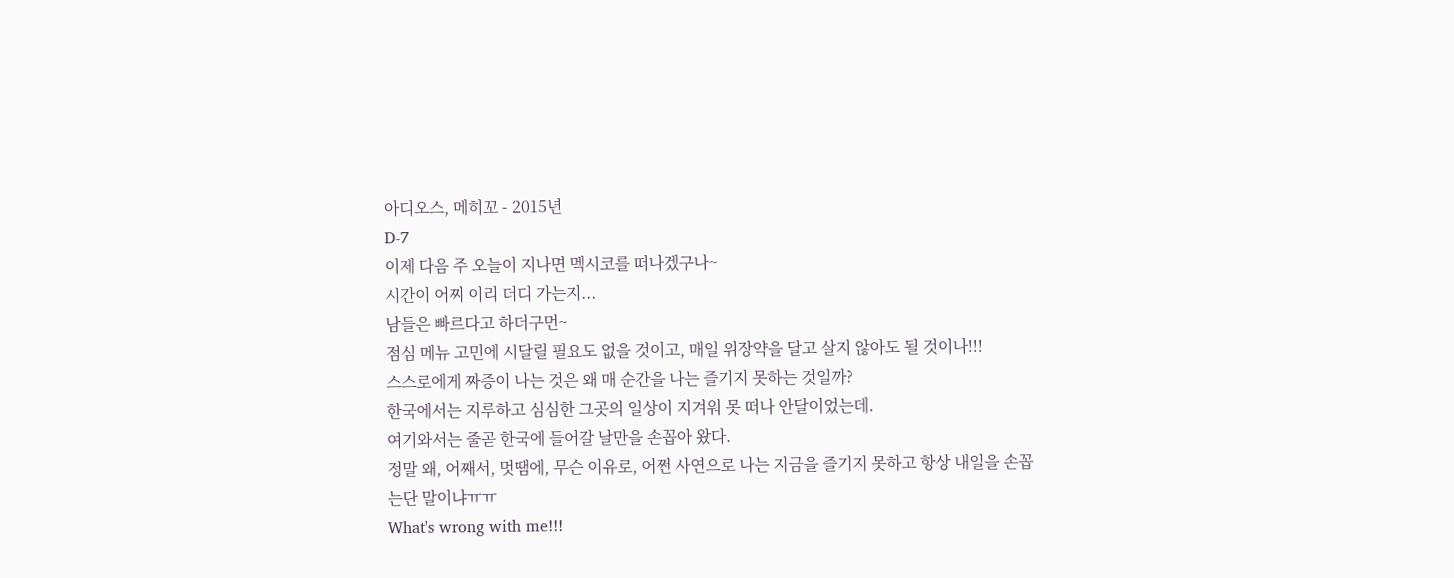아디오스, 메히꼬 - 2015년
D-7
이제 다음 주 오늘이 지나면 멕시코를 떠나겠구나~
시간이 어찌 이리 더디 가는지...
남들은 빠르다고 하더구먼~
점심 메뉴 고민에 시달릴 필요도 없을 것이고, 매일 위장약을 달고 살지 않아도 될 것이나!!!
스스로에게 짜증이 나는 것은 왜 매 순간을 나는 즐기지 못하는 것일까?
한국에서는 지루하고 심심한 그곳의 일상이 지겨워 못 떠나 안달이었는데.
여기와서는 줄곧 한국에 들어갈 날만을 손꼽아 왔다.
정말 왜, 어째서, 멋땜에, 무슨 이유로, 어쩐 사연으로 나는 지금을 즐기지 못하고 항상 내일을 손꼽는단 말이냐ㅠㅠ
What's wrong with me!!!